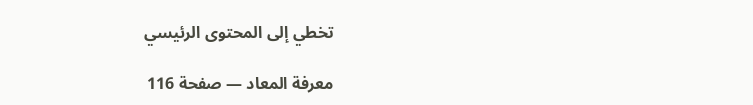تخطي إلى المحتوى الرئيسي

معرفة المعاد — صفحة 116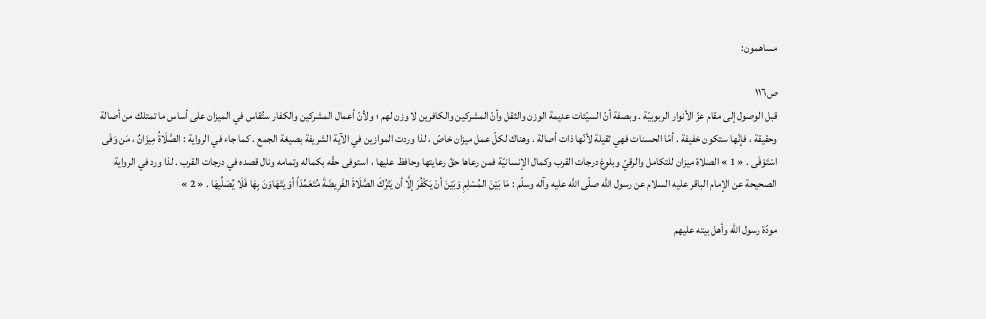مساهمون:

ص١١٦
قبل الوصول إلى مقام عزّ الأنوار الربوبيّة . وبصفة أنّ السيّئات عديمة الوزن والثقل وأنّ المشركين والكافرين لا وزن لهم ؛ ولأنّ أعمال المشركين والكفار ستُقاس في الميزان على أساس ما تمتلك من أصالة وحقيقة ، فإنّها ستكون خفيفة . أمّا الحسنات فهي ثقيلة لأنّها ذات أصالة . وهناك لكلّ عمل ميزان خاصّ ، لذا وردت الموازين في الآية الشريفة بصيغة الجمع . كما جاء في الرواية : الصَّلَاةُ مِيزَانٌ ، مَن وَفَى اسْتَوْفَى . « 1 » الصلاة ميزان للتكامل والرقيّ وبلوغ درجات القرب وكمال الإنسانيّة فمن رعاها حقّ رعايتها وحافظ عليها ، استوفى حقّه بكماله وتمامه ونال قصده في درجات القرب . لذا ورد في الرواية الصحيحة عن الإمام الباقر عليه السلام عن رسول الله صلّى الله عليه وآله وسلّم : مَا بَيْنَ المُسْلِمِ وَبَيْنَ أنْ يَكْفُرَ إلَّا أن يَتْرُكَ الصَّلَاةَ الفَرِيضَةَ مُتَعَمِّدَاً أوْ يَتَهَاوَنَ بِهَا فَلَا يُصَلِّيهَا . « 2 »

مودّة رسول الله وأهل بيته عليهم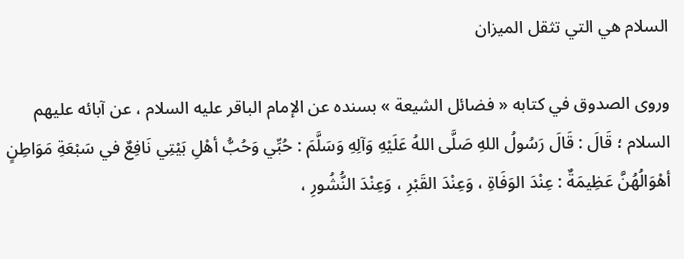السلام هي التي تثقل الميزان

وروى الصدوق في كتابه « فضائل الشيعة » بسنده عن الإمام الباقر عليه السلام ، عن آبائه عليهم السلام ؛ قَالَ : قَالَ رَسُولُ اللهِ صَلَّى اللهُ عَلَيْهِ وَآلِهِ وَسَلَّمَ : حُبِّي وَحُبُّ أهْلِ بَيْتِي نَافِعٌ في سَبْعَةِ مَوَاطِنٍ أهْوَالُهُنَّ عَظِيمَةٌ : عِنْدَ الوَفَاةِ ، وَعِنْدَ القَبْرِ ، وَعِنْدَ النُّشُورِ ،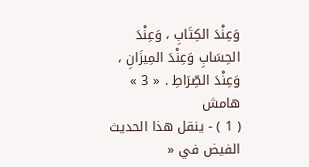وَعِنْدَ الكِتَابِ ، وَعِنْدَ الحِسَابِ وَعِنْدَ المِيزَانِ ، وَعِنْدَ الصِّرَاطِ . « 3 »
هامش
( 1 ) - ينقل هذا الحديث الفيض في «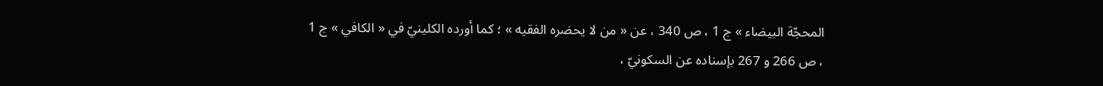المحجّة البيضاء » ج 1 ، ص 340 ، عن « من لا يحضره الفقيه » ؛ كما أورده الكلينيّ في « الكافي » ج 1 ، ص 266 و 267 بإسناده عن السكونيّ ،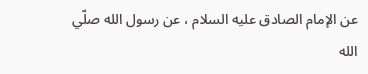عن الإمام الصادق عليه السلام ، عن رسول الله صلّي الله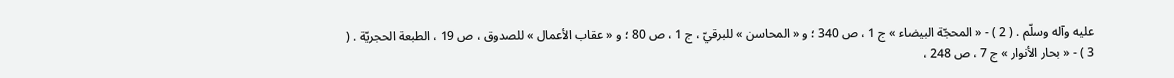عليه وآله وسلّم . ( 2 ) - « المحجّة البيضاء » ج 1 ، ص 340 ؛ و « المحاسن » للبرقيّ ، ج 1 ، ص 80 ؛ و « عقاب الأعمال » للصدوق ، ص 19 ، الطبعة الحجريّة . ( 3 ) - « بحار الأنوار » ج 7 ، ص 248 ،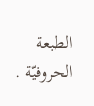الطبعة الحروفيّة .